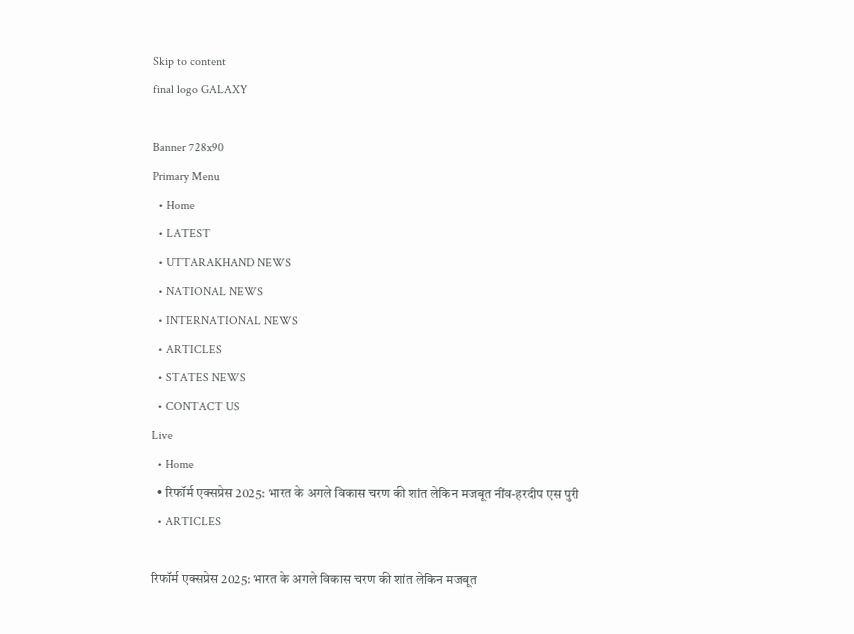Skip to content
final logo GALAXY

Banner 728x90
Primary Menu
  • Home
  • LATEST
  • UTTARAKHAND NEWS
  • NATIONAL NEWS
  • INTERNATIONAL NEWS
  • ARTICLES
  • STATES NEWS
  • CONTACT US
Live
  • Home
  • रिफॉर्म एक्सप्रेस 2025: भारत के अगले विकास चरण की शांत लेकिन मजबूत नींव-हरदीप एस पुरी
  • ARTICLES

रिफॉर्म एक्सप्रेस 2025: भारत के अगले विकास चरण की शांत लेकिन मजबूत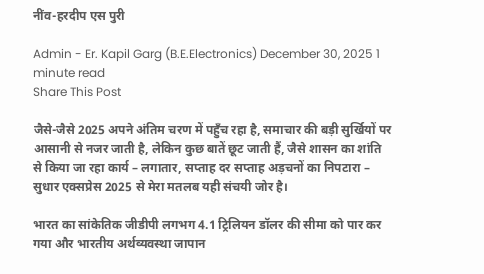नींव-हरदीप एस पुरी

Admin - Er. Kapil Garg (B.E.Electronics) December 30, 2025 1 minute read
Share This Post

जैसे-जैसे 2025 अपने अंतिम चरण में पहुँच रहा है, समाचार की बड़ी सुर्खियों पर आसानी से नजर जाती है, लेकिन कुछ बातें छूट जाती हैं, जैसे शासन का शांति से किया जा रहा कार्य – लगातार, सप्ताह दर सप्ताह अड़चनों का निपटारा – सुधार एक्सप्रेस 2025 से मेरा मतलब यही संचयी जोर है।

भारत का सांकेतिक जीडीपी लगभग 4.1 ट्रिलियन डॉलर की सीमा को पार कर गया और भारतीय अर्थव्यवस्था जापान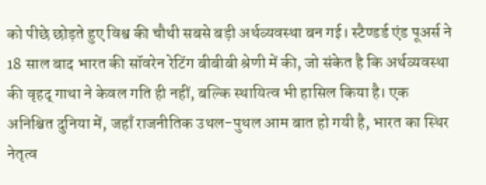को पीछे छोड़ते हुए विश्व की चौथी सबसे बड़ी अर्थव्यवस्था बन गई। स्टैण्डर्ड एंड पूअर्स ने 18 साल बाद भारत की सॉवरेन रेटिंग बीबीबी श्रेणी में की, जो संकेत है कि अर्थव्यवस्था की वृहद् गाथा ने केवल गति ही नहीं, बल्कि स्थायित्व भी हासिल किया है। एक अनिश्चित दुनिया में, जहाँ राजनीतिक उथल-पुथल आम बात हो गयी है, भारत का स्थिर नेतृत्व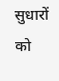सुधारों को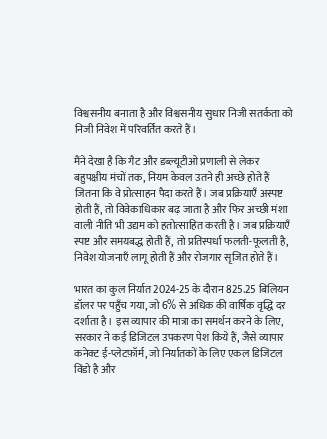विश्वसनीय बनाता है और विश्वसनीय सुधार निजी सतर्कता को निजी निवेश में परिवर्तित करते हैं।

मैंने देखा है कि गैट और डब्ल्यूटीओ प्रणाली से लेकर बहुपक्षीय मंचों तक, नियम केवल उतने ही अच्छे होते हैं जितना कि वे प्रोत्साहन पैदा करते हैं। जब प्रक्रियाएँ अस्पष्ट होती हैं, तो विवेकाधिकार बढ़ जाता है और फिर अच्छी मंशा वाली नीति भी उद्यम को हतोत्साहित करती है। जब प्रक्रियाएँ स्पष्ट और समयबद्ध होती हैं, तो प्रतिस्पर्धा फलती-फूलती है, निवेश योजनाएँ लागू होती हैं और रोजगार सृजित होते हैं।

भारत का कुल निर्यात 2024-25 के दौरान 825.25 बिलियन डॉलर पर पहुँच गया, जो 6% से अधिक की वार्षिक वृद्धि दर दर्शाता है। इस व्यापार की मात्रा का समर्थन करने के लिए, सरकार ने कई डिजिटल उपकरण पेश किये हैं, जैसे व्यापार कनेक्ट ई-प्लेटफ़ॉर्म, जो निर्यातकों के लिए एकल डिजिटल विंडो है और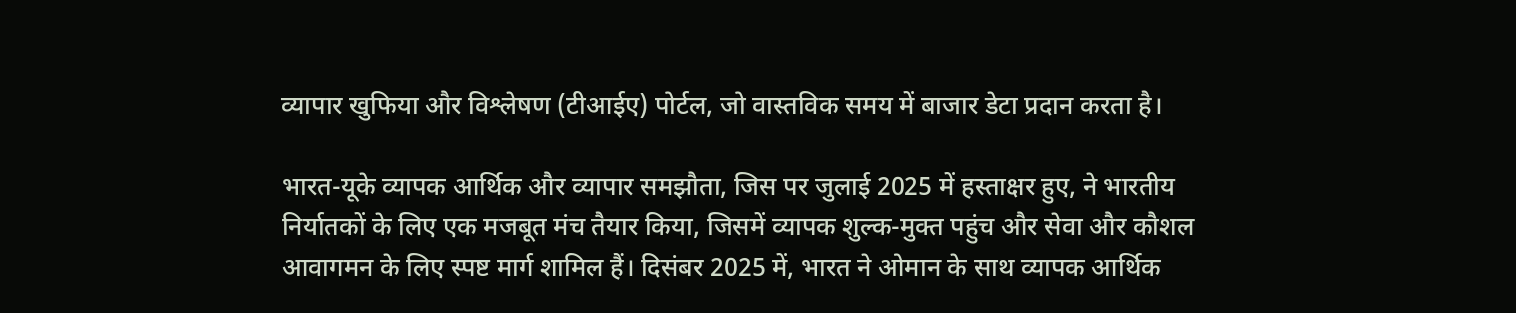व्यापार खुफिया और विश्लेषण (टीआईए) पोर्टल, जो वास्तविक समय में बाजार डेटा प्रदान करता है।

भारत-यूके व्यापक आर्थिक और व्यापार समझौता, जिस पर जुलाई 2025 में हस्ताक्षर हुए, ने भारतीय निर्यातकों के लिए एक मजबूत मंच तैयार किया, जिसमें व्यापक शुल्क-मुक्त पहुंच और सेवा और कौशल आवागमन के लिए स्पष्ट मार्ग शामिल हैं। दिसंबर 2025 में, भारत ने ओमान के साथ व्यापक आर्थिक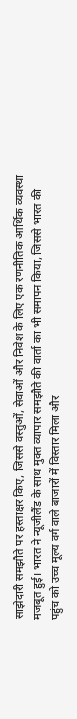साझेदारी समझौते पर हस्ताक्षर किए, जिससे वस्तुओं, सेवाओं और निवेश के लिए एक रणनीतिक आर्थिक व्यवस्था मजबूत हुई। भारत ने न्यूजीलैंड के साथ मुक्त व्यापार समझौते की वार्ता का भी समापन किया, जिससे भारत की पहुंच को उच्च मूल्य वर्ग वाले बाजारों में विस्तार मिला और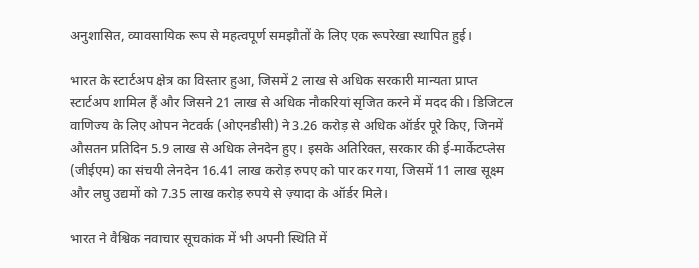अनुशासित, व्यावसायिक रूप से महत्वपूर्ण समझौतों के लिए एक रूपरेखा स्थापित हुई।

भारत के स्टार्टअप क्षेत्र का विस्तार हुआ, जिसमें 2 लाख से अधिक सरकारी मान्यता प्राप्त स्टार्टअप शामिल हैं और जिसने 21 लाख से अधिक नौकरियां सृजित करने में मदद की। डिजिटल वाणिज्य के लिए ओपन नेटवर्क (ओएनडीसी) ने 3.26 करोड़ से अधिक ऑर्डर पूरे किए, जिनमें औसतन प्रतिदिन 5.9 लाख से अधिक लेनदेन हुए। इसके अतिरिक्त, सरकार की ई-मार्केटप्लेस (जीईएम) का संचयी लेनदेन 16.41 लाख करोड़ रुपए को पार कर गया, जिसमें 11 लाख सूक्ष्म और लघु उद्यमों को 7.35 लाख करोड़ रुपये से ज़्यादा के ऑर्डर मिले।

भारत ने वैश्विक नवाचार सूचकांक में भी अपनी स्थिति में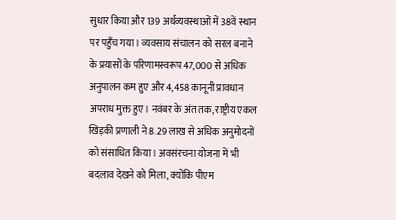सुधार किया और 139 अर्थव्यवस्थाओं में 38वें स्थान पर पहुँच गया। व्यवसाय संचालन को सरल बनाने के प्रयासों के परिणामस्वरूप 47,000 से अधिक अनुपालन कम हुए और 4,458 कानूनी प्रावधान अपराध मुक्त हुए। नवंबर के अंत तक, राष्ट्रीय एकल खिड़की प्रणाली ने 8.29 लाख से अधिक अनुमोदनों को संसाधित किया। अवसंरचना योजना में भी बदलाव देखने को मिला, क्योंकि पीएम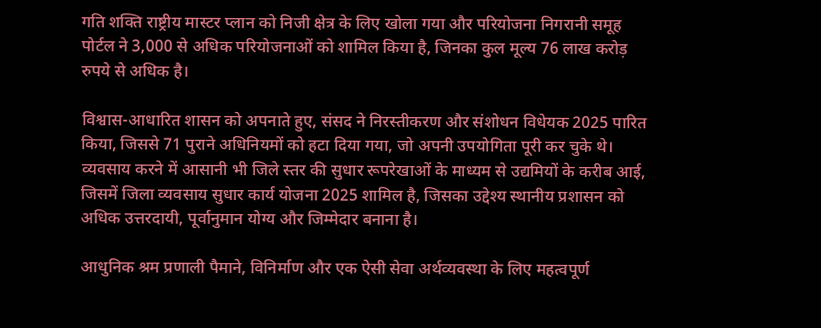गति शक्ति राष्ट्रीय मास्टर प्लान को निजी क्षेत्र के लिए खोला गया और परियोजना निगरानी समूह पोर्टल ने 3,000 से अधिक परियोजनाओं को शामिल किया है, जिनका कुल मूल्य 76 लाख करोड़ रुपये से अधिक है।

विश्वास-आधारित शासन को अपनाते हुए, संसद ने निरस्तीकरण और संशोधन विधेयक 2025 पारित किया, जिससे 71 पुराने अधिनियमों को हटा दिया गया, जो अपनी उपयोगिता पूरी कर चुके थे। व्यवसाय करने में आसानी भी जिले स्तर की सुधार रूपरेखाओं के माध्यम से उद्यमियों के करीब आई, जिसमें जिला व्यवसाय सुधार कार्य योजना 2025 शामिल है, जिसका उद्देश्य स्थानीय प्रशासन को अधिक उत्तरदायी, पूर्वानुमान योग्य और जिम्मेदार बनाना है।

आधुनिक श्रम प्रणाली पैमाने, विनिर्माण और एक ऐसी सेवा अर्थव्यवस्था के लिए महत्वपूर्ण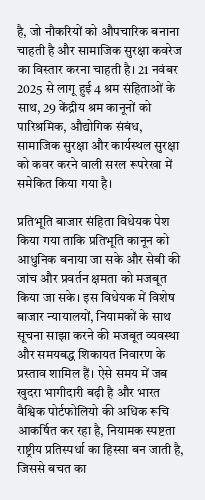है, जो नौकरियों को औपचारिक बनाना चाहती है और सामाजिक सुरक्षा कवरेज का विस्तार करना चाहती है। 21 नवंबर 2025 से लागू हुई 4 श्रम संहिताओं के साथ, 29 केंद्रीय श्रम कानूनों को पारिश्रमिक, औद्योगिक संबंध, सामाजिक सुरक्षा और कार्यस्थल सुरक्षा को कवर करने वाली सरल रूपरेखा में समेकित किया गया है।

प्रतिभूति बाजार संहिता विधेयक पेश किया गया ताकि प्रतिभूति कानून को आधुनिक बनाया जा सके और सेबी की जांच और प्रवर्तन क्षमता को मजबूत किया जा सके। इस विधेयक में विशेष बाजार न्यायालयों, नियामकों के साथ सूचना साझा करने की मजबूत व्यवस्था और समयबद्ध शिकायत निवारण के प्रस्ताव शामिल हैं। ऐसे समय में जब खुदरा भागीदारी बढ़ी है और भारत वैश्विक पोर्टफोलियो की अधिक रूचि आकर्षित कर रहा है, नियामक स्पष्टता राष्ट्रीय प्रतिस्पर्धा का हिस्सा बन जाती है, जिससे बचत का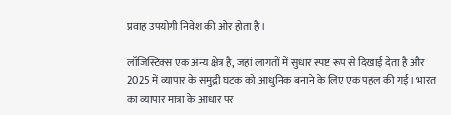प्रवाह उपयोगी निवेश की ओर होता है।

लॉजिस्टिक्स एक अन्य क्षेत्र है, जहां लागतों में सुधार स्पष्ट रूप से दिखाई देता है और 2025 में व्यापार के समुद्री घटक को आधुनिक बनाने के लिए एक पहल की गई। भारत का व्यापार मात्रा के आधार पर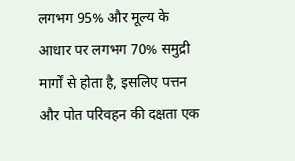लगभग 95% और मूल्य के आधार पर लगभग 70% समुद्री मार्गों से होता है, इसलिए पत्तन और पोत परिवहन की दक्षता एक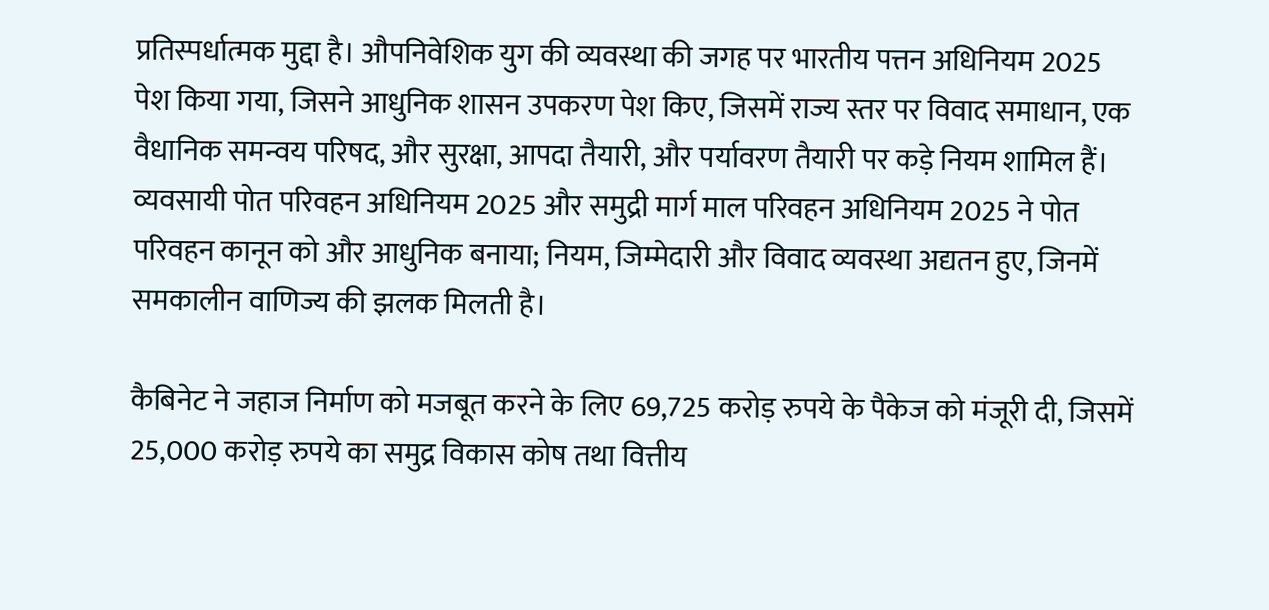प्रतिस्पर्धात्मक मुद्दा है। औपनिवेशिक युग की व्यवस्था की जगह पर भारतीय पत्तन अधिनियम 2025 पेश किया गया, जिसने आधुनिक शासन उपकरण पेश किए, जिसमें राज्य स्तर पर विवाद समाधान, एक वैधानिक समन्वय परिषद, और सुरक्षा, आपदा तैयारी, और पर्यावरण तैयारी पर कड़े नियम शामिल हैं। व्यवसायी पोत परिवहन अधिनियम 2025 और समुद्री मार्ग माल परिवहन अधिनियम 2025 ने पोत परिवहन कानून को और आधुनिक बनाया; नियम, जिम्मेदारी और विवाद व्यवस्था अद्यतन हुए, जिनमें समकालीन वाणिज्य की झलक मिलती है।

कैबिनेट ने जहाज निर्माण को मजबूत करने के लिए 69,725 करोड़ रुपये के पैकेज को मंजूरी दी, जिसमें 25,000 करोड़ रुपये का समुद्र विकास कोष तथा वित्तीय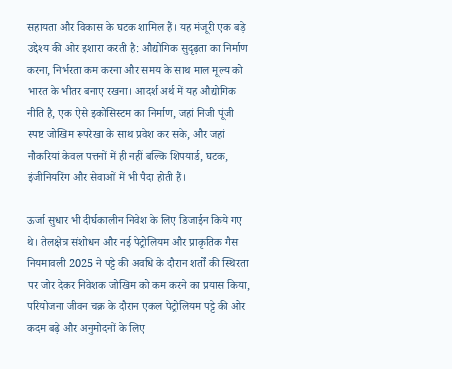सहायता और विकास के घटक शामिल हैं। यह मंजूरी एक बड़े उद्देश्य की ओर इशारा करती है: औद्योगिक सुदृढ़ता का निर्माण करना, निर्भरता कम करना और समय के साथ माल मूल्य को भारत के भीतर बनाए रखना। आदर्श अर्थ में यह औद्योगिक नीति है, एक ऐसे इकोसिस्टम का निर्माण, जहां निजी पूंजी स्पष्ट जोखिम रूपरेखा के साथ प्रवेश कर सके, और जहां नौकरियां केवल पत्तनों में ही नहीं बल्कि शिपयार्ड, घटक, इंजीनियरिंग और सेवाओं में भी पैदा होती हैं।

ऊर्जा सुधार भी दीर्घकालीन निवेश के लिए डिजाईन किये गए थे। तेलक्षेत्र संशोधन और नई पेट्रोलियम और प्राकृतिक गैस नियमावली 2025 ने पट्टे की अवधि के दौरान शर्तों की स्थिरता पर जोर देकर निवेशक जोखिम को कम करने का प्रयास किया, परियोजना जीवन चक्र के दौरान एकल पेट्रोलियम पट्टे की ओर कदम बढ़े और अनुमोदनों के लिए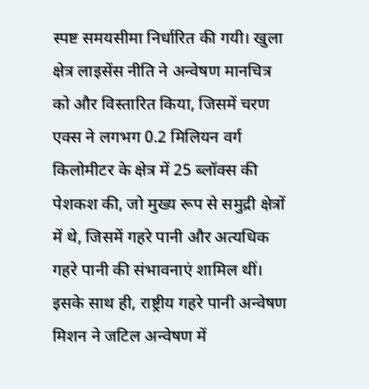स्पष्ट समयसीमा निर्धारित की गयी। खुला क्षेत्र लाइसेंस नीति ने अन्वेषण मानचित्र को और विस्तारित किया, जिसमें चरण एक्स ने लगभग 0.2 मिलियन वर्ग किलोमीटर के क्षेत्र में 25 ब्लॉक्स की पेशकश की, जो मुख्य रूप से समुद्री क्षेत्रों में थे, जिसमें गहरे पानी और अत्यधिक गहरे पानी की संभावनाएं शामिल थीं। इसके साथ ही, राष्ट्रीय गहरे पानी अन्वेषण मिशन ने जटिल अन्वेषण में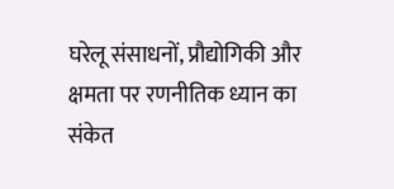घरेलू संसाधनों, प्रौद्योगिकी और क्षमता पर रणनीतिक ध्यान का संकेत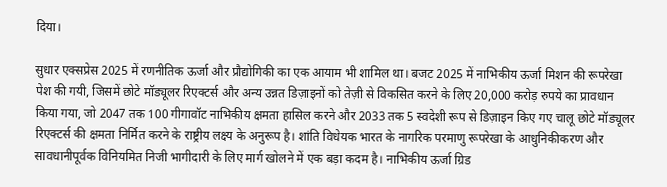दिया।

सुधार एक्सप्रेस 2025 में रणनीतिक ऊर्जा और प्रौद्योगिकी का एक आयाम भी शामिल था। बजट 2025 में नाभिकीय ऊर्जा मिशन की रूपरेखा पेश की गयी, जिसमें छोटे मॉड्यूलर रिएक्टर्स और अन्य उन्नत डिज़ाइनों को तेज़ी से विकसित करने के लिए 20,000 करोड़ रुपये का प्रावधान किया गया, जो 2047 तक 100 गीगावॉट नाभिकीय क्षमता हासिल करने और 2033 तक 5 स्वदेशी रूप से डिज़ाइन किए गए चालू छोटे मॉड्यूलर रिएक्टर्स की क्षमता निर्मित करने के राष्ट्रीय लक्ष्य के अनुरूप है। शांति विधेयक भारत के नागरिक परमाणु रूपरेखा के आधुनिकीकरण और सावधानीपूर्वक विनियमित निजी भागीदारी के लिए मार्ग खोलने में एक बड़ा कदम है। नाभिकीय ऊर्जा ग्रिड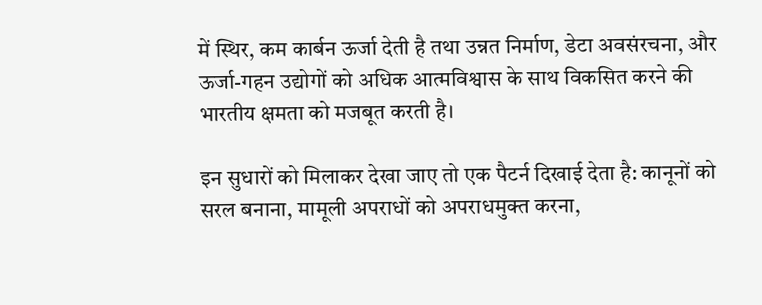में स्थिर, कम कार्बन ऊर्जा देती है तथा उन्नत निर्माण, डेटा अवसंरचना, और ऊर्जा-गहन उद्योगों को अधिक आत्मविश्वास के साथ विकसित करने की भारतीय क्षमता को मजबूत करती है।

इन सुधारों को मिलाकर देखा जाए तो एक पैटर्न दिखाई देता है: कानूनों को सरल बनाना, मामूली अपराधों को अपराधमुक्त करना,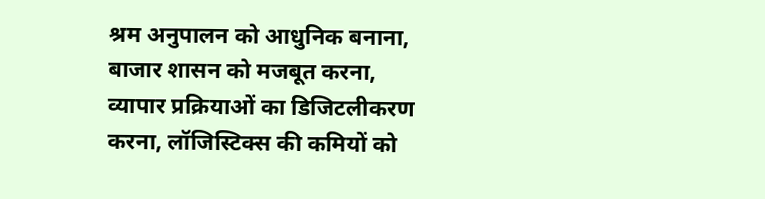श्रम अनुपालन को आधुनिक बनाना, बाजार शासन को मजबूत करना, व्यापार प्रक्रियाओं का डिजिटलीकरण करना, लॉजिस्टिक्स की कमियों को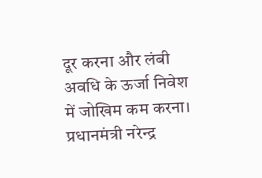दूर करना और लंबी अवधि के ऊर्जा निवेश में जोखिम कम करना। प्रधानमंत्री नरेन्द्र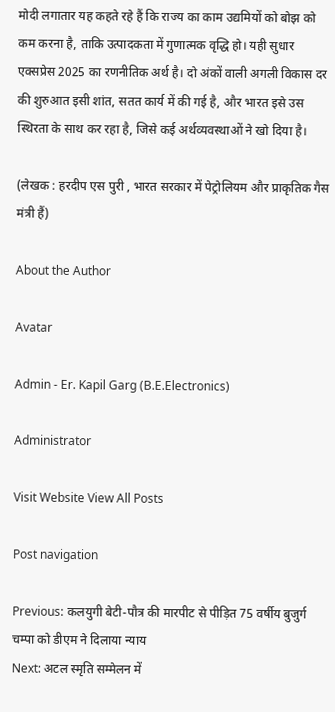मोदी लगातार यह कहते रहे हैं कि राज्य का काम उद्यमियों को बोझ को कम करना है, ताकि उत्पादकता में गुणात्मक वृद्धि हो। यही सुधार एक्सप्रेस 2025 का रणनीतिक अर्थ है। दो अंकों वाली अगली विकास दर की शुरुआत इसी शांत, सतत कार्य में की गई है, और भारत इसे उस स्थिरता के साथ कर रहा है, जिसे कई अर्थव्यवस्थाओं ने खो दिया है।

(लेखक : हरदीप एस पुरी , भारत सरकार में पेट्रोलियम और प्राकृतिक गैस मंत्री हैं)

About the Author

Avatar

Admin - Er. Kapil Garg (B.E.Electronics)

Administrator

Visit Website View All Posts

Post navigation

Previous: कलयुगी बेटी-पौत्र की मारपीट से पीड़ित 75 वर्षीय बुजुर्ग चम्पा को डीएम ने दिलाया न्याय
Next: अटल स्मृति सम्मेलन में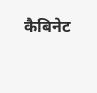कैबिनेट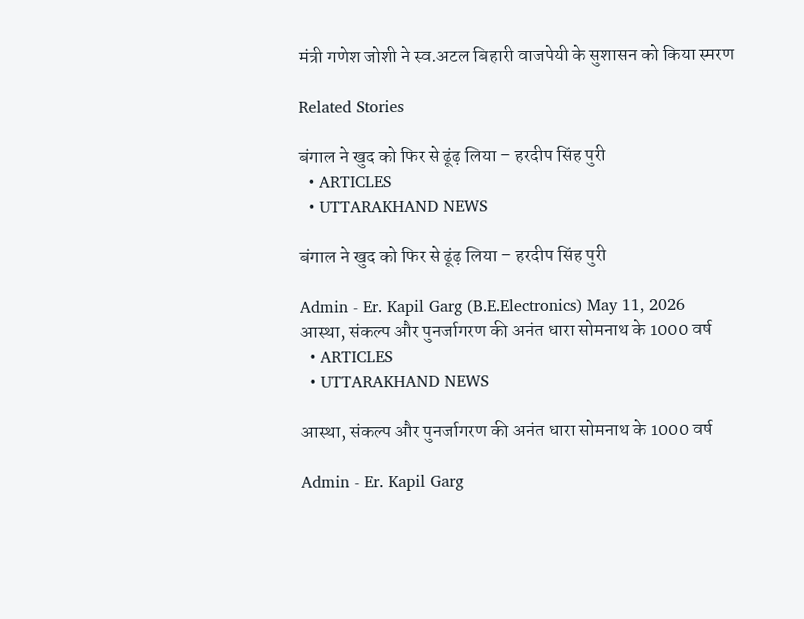मंत्री गणेश जोशी ने स्व.अटल बिहारी वाजपेयी के सुशासन को किया स्मरण

Related Stories

बंगाल ने खुद को फिर से ढूंढ़ लिया – हरदीप सिंह पुरी
  • ARTICLES
  • UTTARAKHAND NEWS

बंगाल ने खुद को फिर से ढूंढ़ लिया – हरदीप सिंह पुरी

Admin - Er. Kapil Garg (B.E.Electronics) May 11, 2026
आस्था, संकल्प और पुनर्जागरण की अनंत धारा सोमनाथ के 1000 वर्ष
  • ARTICLES
  • UTTARAKHAND NEWS

आस्था, संकल्प और पुनर्जागरण की अनंत धारा सोमनाथ के 1000 वर्ष

Admin - Er. Kapil Garg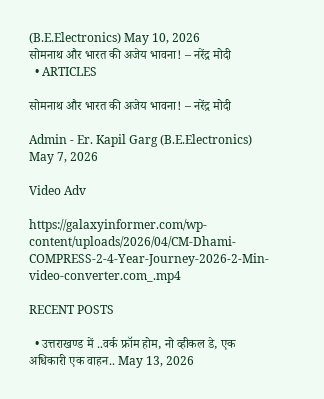(B.E.Electronics) May 10, 2026
सोमनाथ और भारत की अजेय भावना! – नरेंद्र मोदी
  • ARTICLES

सोमनाथ और भारत की अजेय भावना! – नरेंद्र मोदी

Admin - Er. Kapil Garg (B.E.Electronics) May 7, 2026

Video Adv

https://galaxyinformer.com/wp-content/uploads/2026/04/CM-Dhami-COMPRESS-2-4-Year-Journey-2026-2-Min-video-converter.com_.mp4

RECENT POSTS

  • उत्तराखण्ड में ..वर्क फ्रॉम होम, नो व्हीकल डे, एक अधिकारी एक वाहन.. May 13, 2026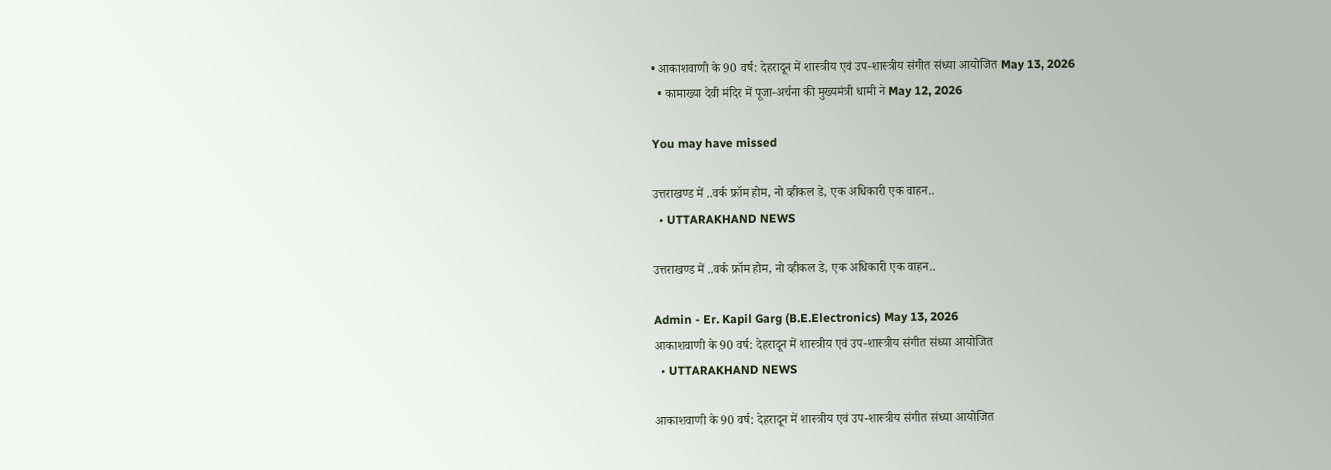• आकाशवाणी के 90 वर्ष: देहरादून में शास्त्रीय एवं उप-शास्त्रीय संगीत संध्या आयोजित May 13, 2026
  • कामाख्या देवी मंदिर में पूजा-अर्चना की मुख्यमंत्री धामी ने May 12, 2026

You may have missed

उत्तराखण्ड में ..वर्क फ्रॉम होम, नो व्हीकल डे, एक अधिकारी एक वाहन..
  • UTTARAKHAND NEWS

उत्तराखण्ड में ..वर्क फ्रॉम होम, नो व्हीकल डे, एक अधिकारी एक वाहन..

Admin - Er. Kapil Garg (B.E.Electronics) May 13, 2026
आकाशवाणी के 90 वर्ष: देहरादून में शास्त्रीय एवं उप-शास्त्रीय संगीत संध्या आयोजित
  • UTTARAKHAND NEWS

आकाशवाणी के 90 वर्ष: देहरादून में शास्त्रीय एवं उप-शास्त्रीय संगीत संध्या आयोजित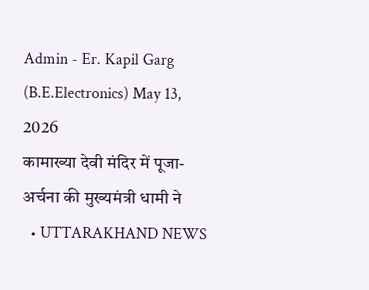Admin - Er. Kapil Garg (B.E.Electronics) May 13, 2026
कामाख्या देवी मंदिर में पूजा-अर्चना की मुख्यमंत्री धामी ने
  • UTTARAKHAND NEWS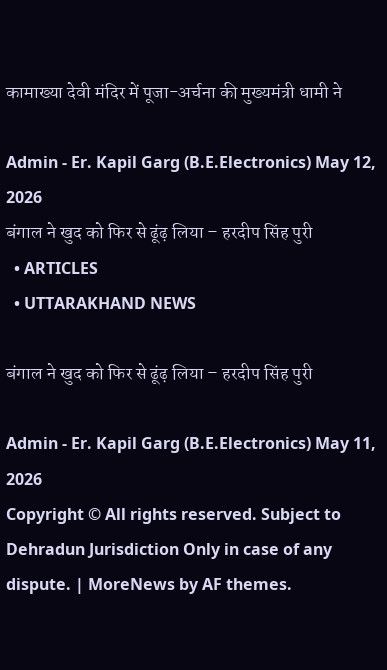कामाख्या देवी मंदिर में पूजा-अर्चना की मुख्यमंत्री धामी ने

Admin - Er. Kapil Garg (B.E.Electronics) May 12, 2026
बंगाल ने खुद को फिर से ढूंढ़ लिया – हरदीप सिंह पुरी
  • ARTICLES
  • UTTARAKHAND NEWS

बंगाल ने खुद को फिर से ढूंढ़ लिया – हरदीप सिंह पुरी

Admin - Er. Kapil Garg (B.E.Electronics) May 11, 2026
Copyright © All rights reserved. Subject to Dehradun Jurisdiction Only in case of any dispute. | MoreNews by AF themes.